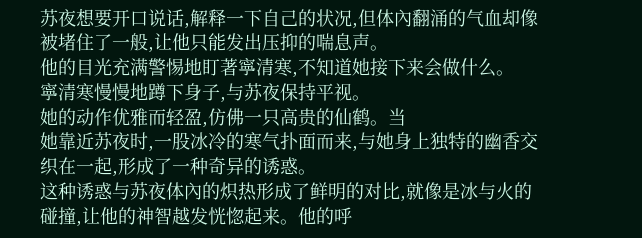苏夜想要开口说话,解释一下自己的状况,但体內翻涌的气血却像被堵住了一般,让他只能发出压抑的喘息声。
他的目光充满警惕地盯著寧清寒,不知道她接下来会做什么。
寧清寒慢慢地蹲下身子,与苏夜保持平视。
她的动作优雅而轻盈,仿佛一只高贵的仙鹤。当
她靠近苏夜时,一股冰冷的寒气扑面而来,与她身上独特的幽香交织在一起,形成了一种奇异的诱惑。
这种诱惑与苏夜体內的炽热形成了鲜明的对比,就像是冰与火的碰撞,让他的神智越发恍惚起来。他的呼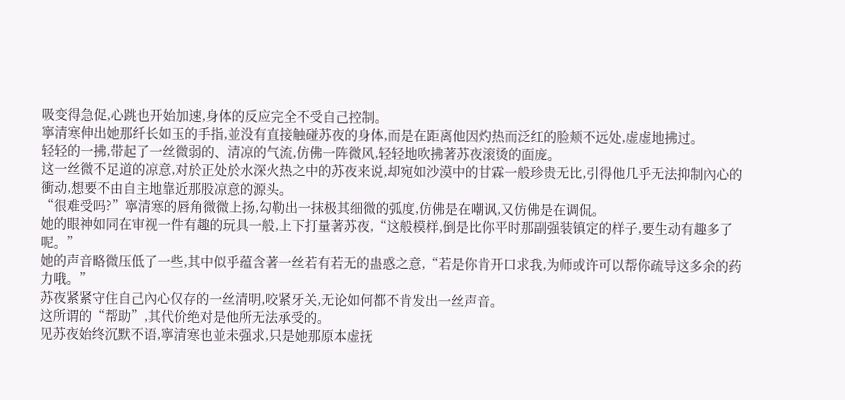吸变得急促,心跳也开始加速,身体的反应完全不受自己控制。
寧清寒伸出她那纤长如玉的手指,並没有直接触碰苏夜的身体,而是在距离他因灼热而泛红的脸颊不远处,虚虚地拂过。
轻轻的一拂,带起了一丝微弱的、清凉的气流,仿佛一阵微风,轻轻地吹拂著苏夜滚烫的面庞。
这一丝微不足道的凉意,对於正处於水深火热之中的苏夜来说,却宛如沙漠中的甘霖一般珍贵无比,引得他几乎无法抑制內心的衝动,想要不由自主地靠近那股凉意的源头。
“很难受吗?”寧清寒的唇角微微上扬,勾勒出一抹极其细微的弧度,仿佛是在嘲讽,又仿佛是在调侃。
她的眼神如同在审视一件有趣的玩具一般,上下打量著苏夜,“这般模样,倒是比你平时那副强装镇定的样子,要生动有趣多了呢。”
她的声音略微压低了一些,其中似乎蕴含著一丝若有若无的蛊惑之意,“若是你肯开口求我,为师或许可以帮你疏导这多余的药力哦。”
苏夜紧紧守住自己內心仅存的一丝清明,咬紧牙关,无论如何都不肯发出一丝声音。
这所谓的“帮助”,其代价绝对是他所无法承受的。
见苏夜始终沉默不语,寧清寒也並未强求,只是她那原本虚抚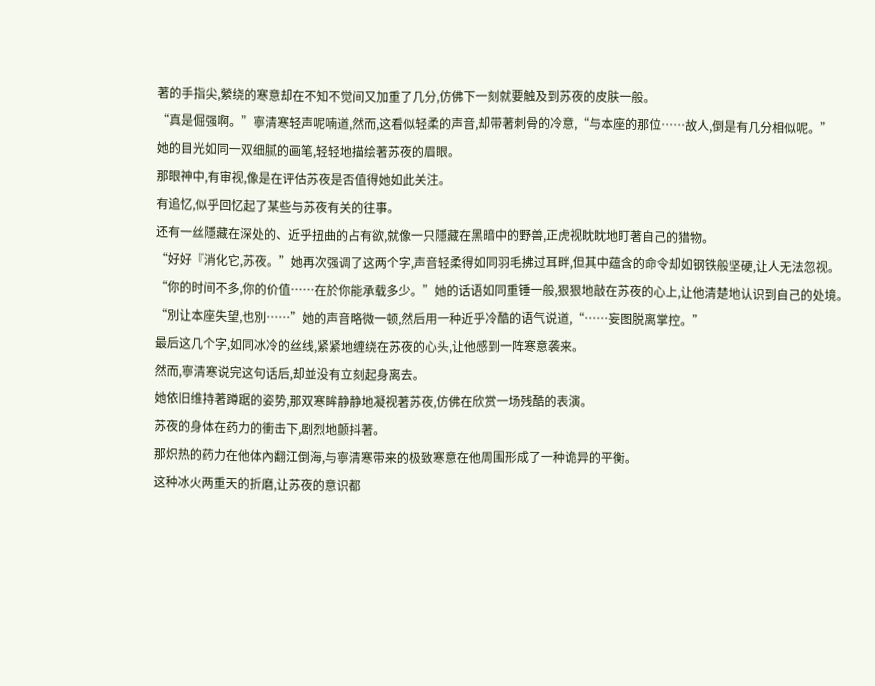著的手指尖,縈绕的寒意却在不知不觉间又加重了几分,仿佛下一刻就要触及到苏夜的皮肤一般。
“真是倔强啊。”寧清寒轻声呢喃道,然而,这看似轻柔的声音,却带著刺骨的冷意,“与本座的那位……故人,倒是有几分相似呢。”
她的目光如同一双细腻的画笔,轻轻地描绘著苏夜的眉眼。
那眼神中,有审视,像是在评估苏夜是否值得她如此关注。
有追忆,似乎回忆起了某些与苏夜有关的往事。
还有一丝隱藏在深处的、近乎扭曲的占有欲,就像一只隱藏在黑暗中的野兽,正虎视眈眈地盯著自己的猎物。
“好好『消化它,苏夜。”她再次强调了这两个字,声音轻柔得如同羽毛拂过耳畔,但其中蕴含的命令却如钢铁般坚硬,让人无法忽视。
“你的时间不多,你的价值……在於你能承载多少。”她的话语如同重锤一般,狠狠地敲在苏夜的心上,让他清楚地认识到自己的处境。
“別让本座失望,也別……”她的声音略微一顿,然后用一种近乎冷酷的语气说道,“……妄图脱离掌控。”
最后这几个字,如同冰冷的丝线,紧紧地缠绕在苏夜的心头,让他感到一阵寒意袭来。
然而,寧清寒说完这句话后,却並没有立刻起身离去。
她依旧维持著蹲踞的姿势,那双寒眸静静地凝视著苏夜,仿佛在欣赏一场残酷的表演。
苏夜的身体在药力的衝击下,剧烈地颤抖著。
那炽热的药力在他体內翻江倒海,与寧清寒带来的极致寒意在他周围形成了一种诡异的平衡。
这种冰火两重天的折磨,让苏夜的意识都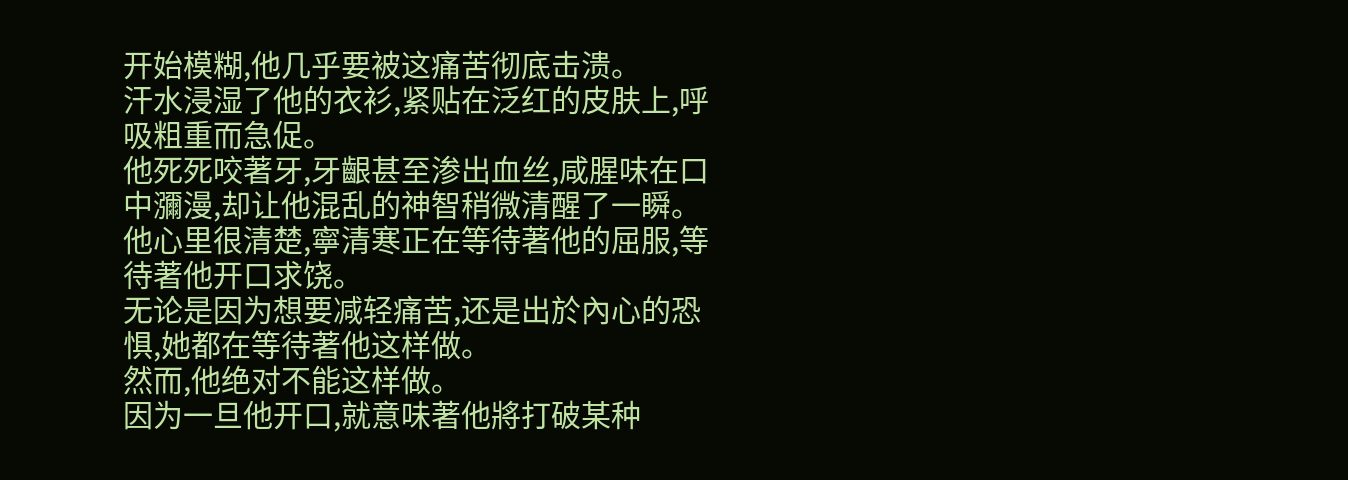开始模糊,他几乎要被这痛苦彻底击溃。
汗水浸湿了他的衣衫,紧贴在泛红的皮肤上,呼吸粗重而急促。
他死死咬著牙,牙齦甚至渗出血丝,咸腥味在口中瀰漫,却让他混乱的神智稍微清醒了一瞬。
他心里很清楚,寧清寒正在等待著他的屈服,等待著他开口求饶。
无论是因为想要减轻痛苦,还是出於內心的恐惧,她都在等待著他这样做。
然而,他绝对不能这样做。
因为一旦他开口,就意味著他將打破某种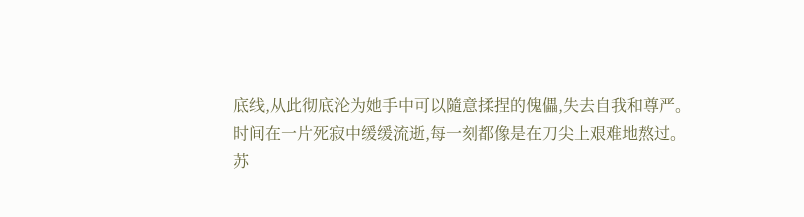底线,从此彻底沦为她手中可以隨意揉捏的傀儡,失去自我和尊严。
时间在一片死寂中缓缓流逝,每一刻都像是在刀尖上艰难地熬过。
苏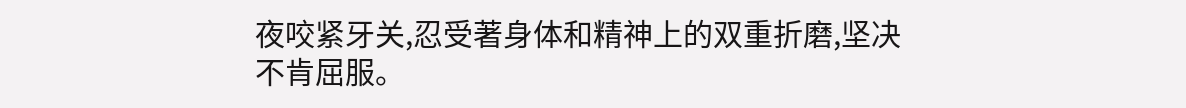夜咬紧牙关,忍受著身体和精神上的双重折磨,坚决不肯屈服。